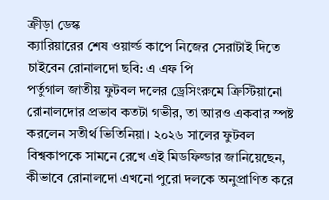ক্রীড়া ডেস্ক
ক্যারিয়ারের শেষ ওয়ার্ল্ড কাপে নিজের সেরাটাই দিতে চাইবেন রোনালদো ছবি: এ এফ পি
পর্তুগাল জাতীয় ফুটবল দলের ড্রেসিংরুমে ক্রিস্টিয়ানো রোনালদোর প্রভাব কতটা গভীর, তা আরও একবার স্পষ্ট করলেন সতীর্থ ভিতিনিয়া। ২০২৬ সালের ফুটবল বিশ্বকাপকে সামনে রেখে এই মিডফিল্ডার জানিয়েছেন, কীভাবে রোনালদো এখনো পুরো দলকে অনুপ্রাণিত করে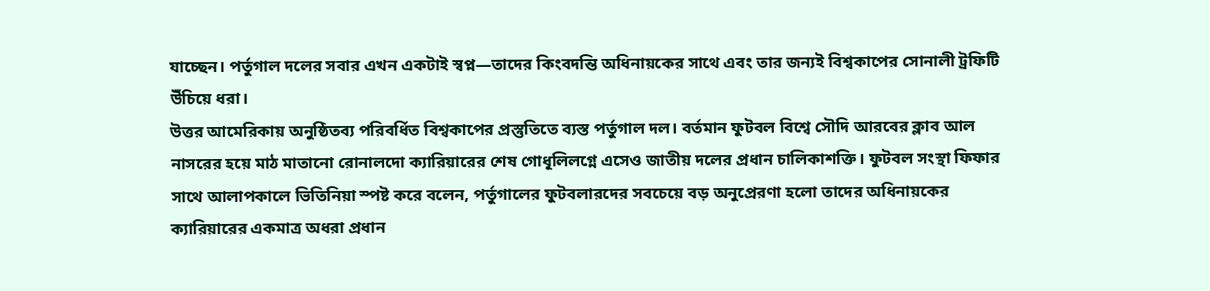যাচ্ছেন। পর্তুগাল দলের সবার এখন একটাই স্বপ্ন—তাদের কিংবদন্তি অধিনায়কের সাথে এবং তার জন্যই বিশ্বকাপের সোনালী ট্রফিটি উঁচিয়ে ধরা।
উত্তর আমেরিকায় অনুষ্ঠিতব্য পরিবর্ধিত বিশ্বকাপের প্রস্তুতিতে ব্যস্ত পর্তুগাল দল। বর্তমান ফুটবল বিশ্বে সৌদি আরবের ক্লাব আল নাসরের হয়ে মাঠ মাতানো রোনালদো ক্যারিয়ারের শেষ গোধূলিলগ্নে এসেও জাতীয় দলের প্রধান চালিকাশক্তি। ফুটবল সংস্থা ফিফার সাথে আলাপকালে ভিতিনিয়া স্পষ্ট করে বলেন, পর্তুগালের ফুটবলারদের সবচেয়ে বড় অনুপ্রেরণা হলো তাদের অধিনায়কের ক্যারিয়ারের একমাত্র অধরা প্রধান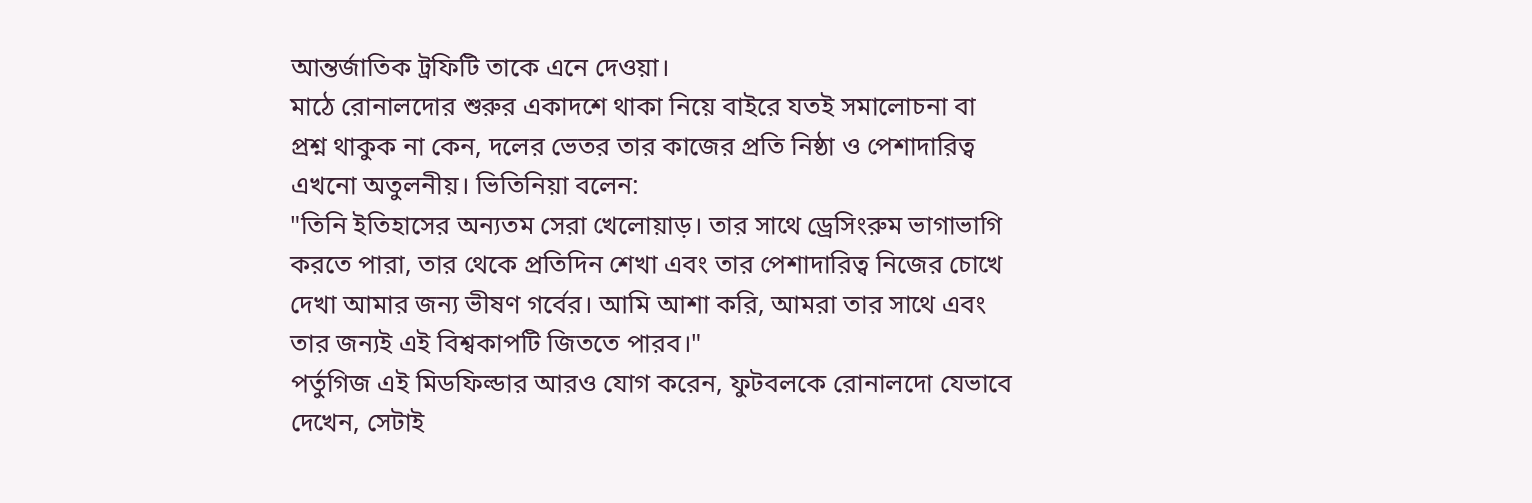আন্তর্জাতিক ট্রফিটি তাকে এনে দেওয়া।
মাঠে রোনালদোর শুরুর একাদশে থাকা নিয়ে বাইরে যতই সমালোচনা বা প্রশ্ন থাকুক না কেন, দলের ভেতর তার কাজের প্রতি নিষ্ঠা ও পেশাদারিত্ব এখনো অতুলনীয়। ভিতিনিয়া বলেন:
"তিনি ইতিহাসের অন্যতম সেরা খেলোয়াড়। তার সাথে ড্রেসিংরুম ভাগাভাগি করতে পারা, তার থেকে প্রতিদিন শেখা এবং তার পেশাদারিত্ব নিজের চোখে দেখা আমার জন্য ভীষণ গর্বের। আমি আশা করি, আমরা তার সাথে এবং তার জন্যই এই বিশ্বকাপটি জিততে পারব।"
পর্তুগিজ এই মিডফিল্ডার আরও যোগ করেন, ফুটবলকে রোনালদো যেভাবে দেখেন, সেটাই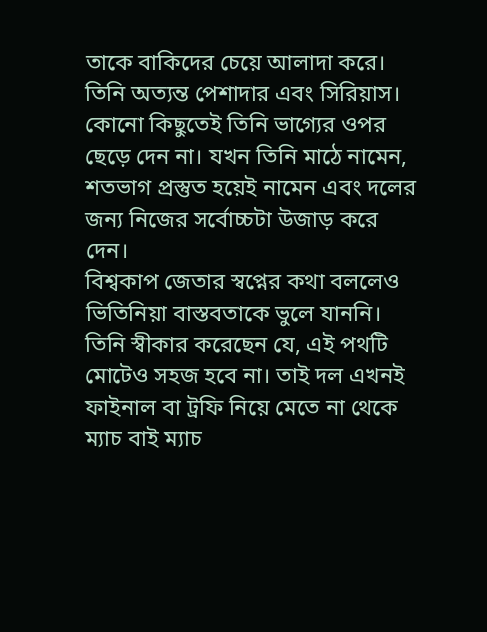তাকে বাকিদের চেয়ে আলাদা করে। তিনি অত্যন্ত পেশাদার এবং সিরিয়াস। কোনো কিছুতেই তিনি ভাগ্যের ওপর ছেড়ে দেন না। যখন তিনি মাঠে নামেন, শতভাগ প্রস্তুত হয়েই নামেন এবং দলের জন্য নিজের সর্বোচ্চটা উজাড় করে দেন।
বিশ্বকাপ জেতার স্বপ্নের কথা বললেও ভিতিনিয়া বাস্তবতাকে ভুলে যাননি। তিনি স্বীকার করেছেন যে, এই পথটি মোটেও সহজ হবে না। তাই দল এখনই ফাইনাল বা ট্রফি নিয়ে মেতে না থেকে ম্যাচ বাই ম্যাচ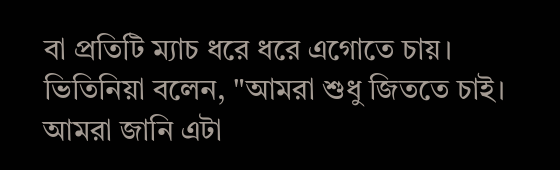বা প্রতিটি ম্যাচ ধরে ধরে এগোতে চায়।
ভিতিনিয়া বলেন, "আমরা শুধু জিততে চাই। আমরা জানি এটা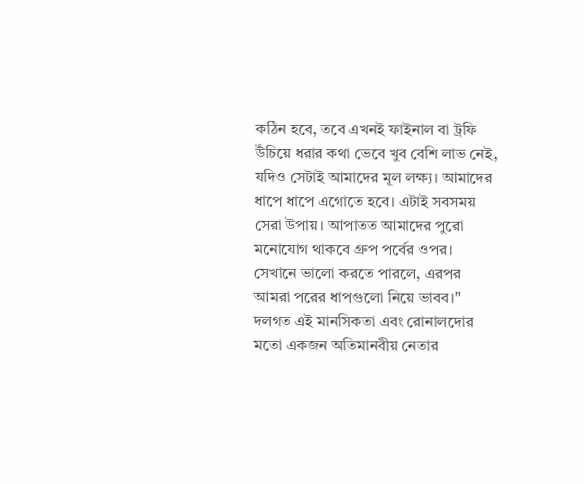কঠিন হবে, তবে এখনই ফাইনাল বা ট্রফি উঁচিয়ে ধরার কথা ভেবে খুব বেশি লাভ নেই, যদিও সেটাই আমাদের মূল লক্ষ্য। আমাদের ধাপে ধাপে এগোতে হবে। এটাই সবসময় সেরা উপায়। আপাতত আমাদের পুরো মনোযোগ থাকবে গ্রুপ পর্বের ওপর। সেখানে ভালো করতে পারলে, এরপর আমরা পরের ধাপগুলো নিয়ে ভাবব।"
দলগত এই মানসিকতা এবং রোনালদোর মতো একজন অতিমানবীয় নেতার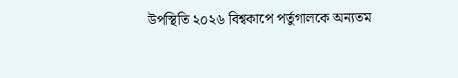উপস্থিতি ২০২৬ বিশ্বকাপে পর্তুগালকে অন্যতম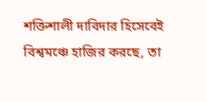শক্তিশালী দাবিদার হিসেবেই বিশ্বমঞ্চে হাজির করছে, তা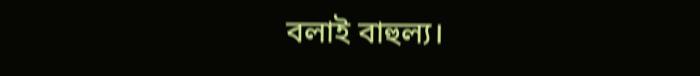বলাই বাহুল্য।